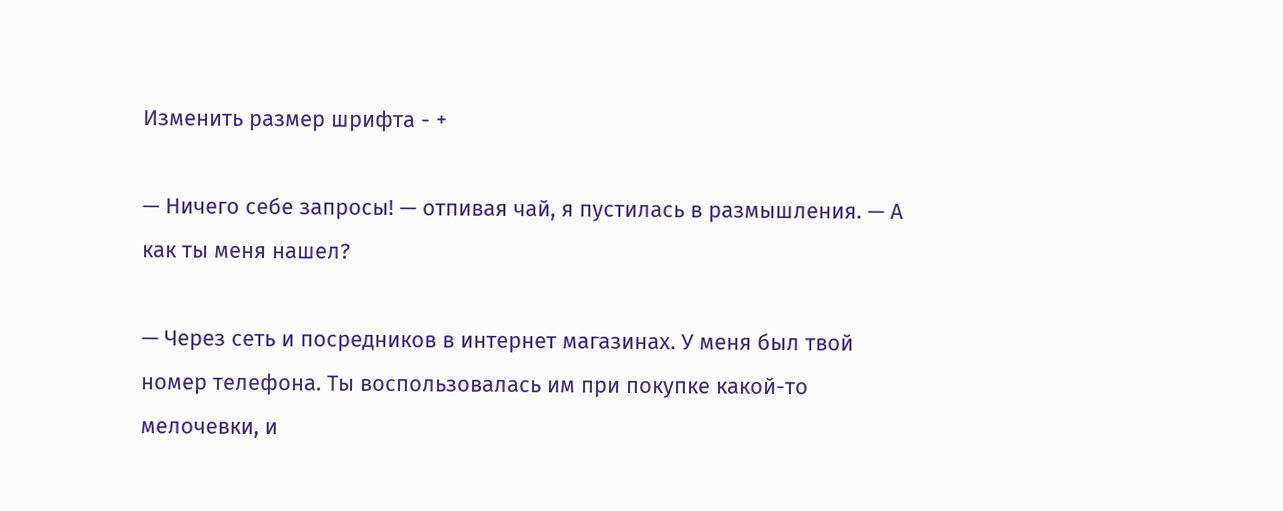Изменить размер шрифта - +

— Ничего себе запросы! — отпивая чай, я пустилась в размышления. — А как ты меня нашел?

— Через сеть и посредников в интернет магазинах. У меня был твой номер телефона. Ты воспользовалась им при покупке какой-то мелочевки, и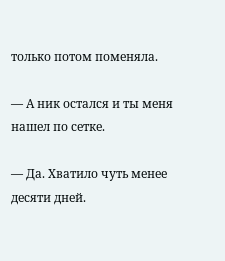только потом поменяла.

— А ник остался и ты меня нашел по сетке.

— Да. Хватило чуть менее десяти дней.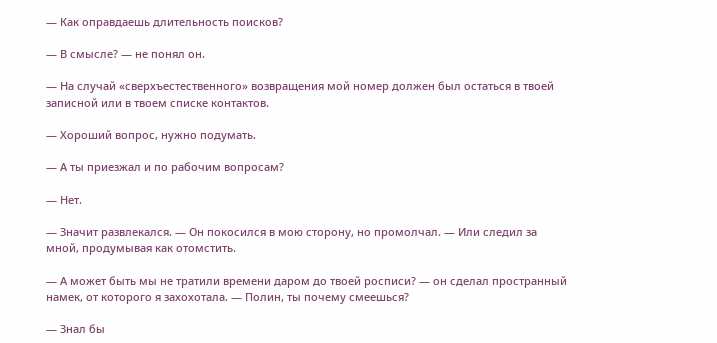— Как оправдаешь длительность поисков?

— В смысле? — не понял он.

— На случай «сверхъестественного» возвращения мой номер должен был остаться в твоей записной или в твоем списке контактов.

— Хороший вопрос, нужно подумать.

— А ты приезжал и по рабочим вопросам?

— Нет.

— Значит развлекался. — Он покосился в мою сторону, но промолчал. — Или следил за мной, продумывая как отомстить.

— А может быть мы не тратили времени даром до твоей росписи? — он сделал пространный намек, от которого я захохотала. — Полин, ты почему смеешься?

— Знал бы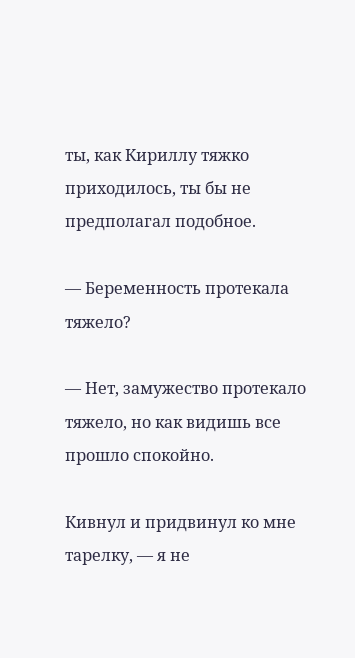ты, как Кириллу тяжко приходилось, ты бы не предполагал подобное.

— Беременность протекала тяжело?

— Нет, замужество протекало тяжело, но как видишь все прошло спокойно.

Кивнул и придвинул ко мне тарелку, — я не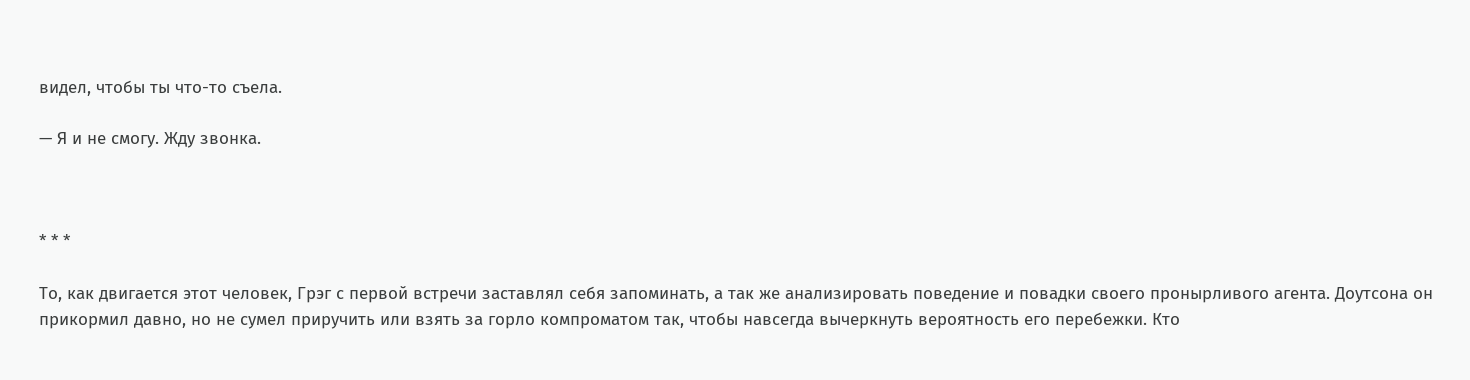видел, чтобы ты что-то съела.

— Я и не смогу. Жду звонка.



* * *

То, как двигается этот человек, Грэг с первой встречи заставлял себя запоминать, а так же анализировать поведение и повадки своего пронырливого агента. Доутсона он прикормил давно, но не сумел приручить или взять за горло компроматом так, чтобы навсегда вычеркнуть вероятность его перебежки. Кто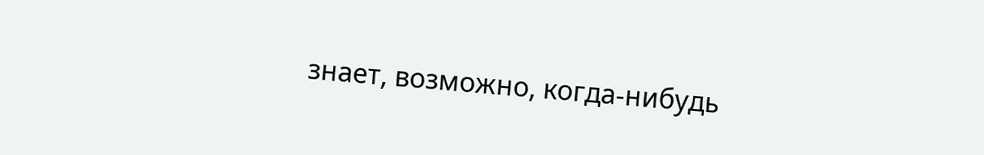знает, возможно, когда-нибудь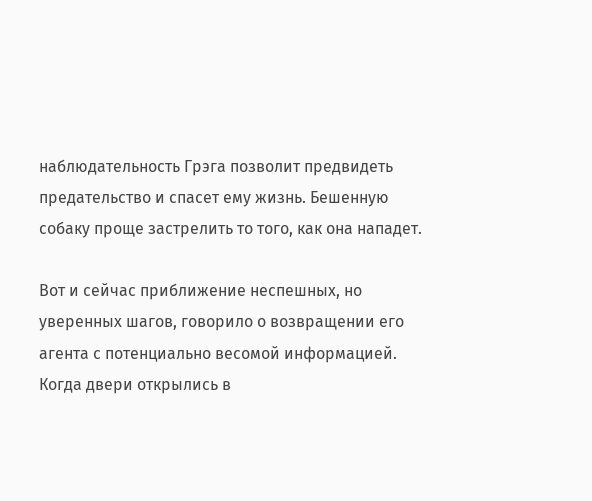наблюдательность Грэга позволит предвидеть предательство и спасет ему жизнь. Бешенную собаку проще застрелить то того, как она нападет.

Вот и сейчас приближение неспешных, но уверенных шагов, говорило о возвращении его агента с потенциально весомой информацией. Когда двери открылись в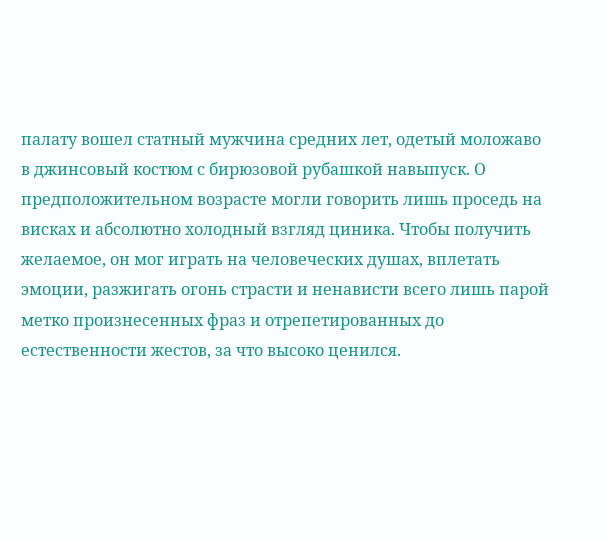палату вошел статный мужчина средних лет, одетый моложаво в джинсовый костюм с бирюзовой рубашкой навыпуск. О предположительном возрасте могли говорить лишь проседь на висках и абсолютно холодный взгляд циника. Чтобы получить желаемое, он мог играть на человеческих душах, вплетать эмоции, разжигать огонь страсти и ненависти всего лишь парой метко произнесенных фраз и отрепетированных до естественности жестов, за что высоко ценился.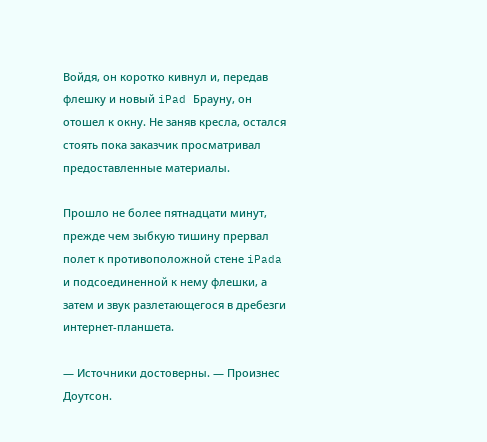Войдя, он коротко кивнул и, передав флешку и новый iPad Брауну, он отошел к окну. Не заняв кресла, остался стоять пока заказчик просматривал предоставленные материалы.

Прошло не более пятнадцати минут, прежде чем зыбкую тишину прервал полет к противоположной стене iPada и подсоединенной к нему флешки, а затем и звук разлетающегося в дребезги интернет-планшета.

— Источники достоверны. — Произнес Доутсон.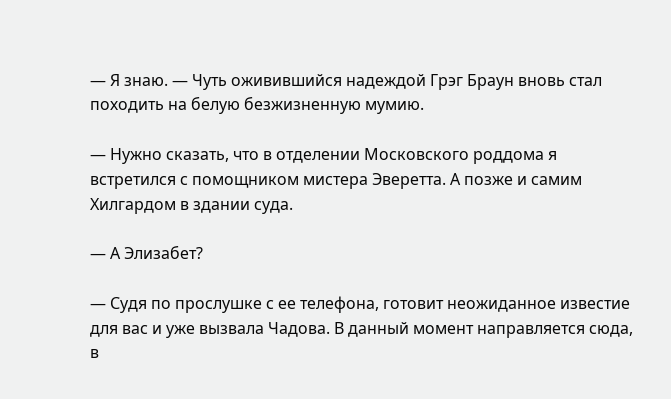— Я знаю. — Чуть оживившийся надеждой Грэг Браун вновь стал походить на белую безжизненную мумию.

— Нужно сказать, что в отделении Московского роддома я встретился с помощником мистера Эверетта. А позже и самим Хилгардом в здании суда.

— А Элизабет?

— Судя по прослушке с ее телефона, готовит неожиданное известие для вас и уже вызвала Чадова. В данный момент направляется сюда, в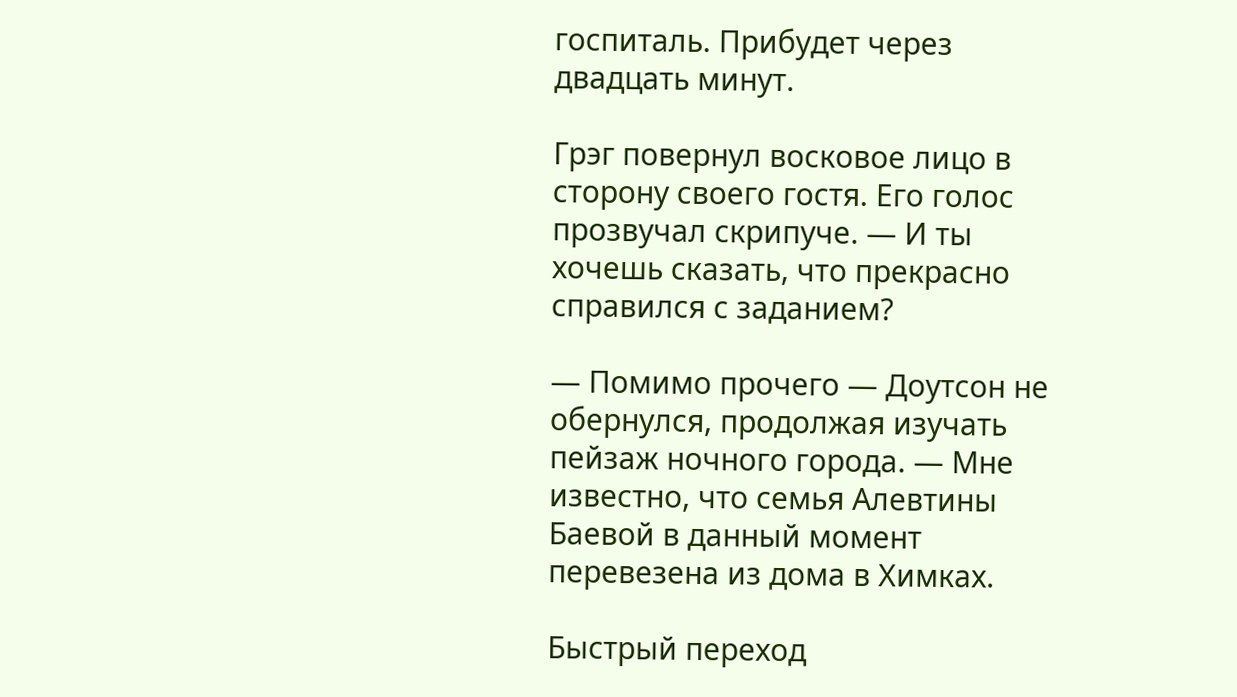госпиталь. Прибудет через двадцать минут.

Грэг повернул восковое лицо в сторону своего гостя. Его голос прозвучал скрипуче. — И ты хочешь сказать, что прекрасно справился с заданием?

— Помимо прочего — Доутсон не обернулся, продолжая изучать пейзаж ночного города. — Мне известно, что семья Алевтины Баевой в данный момент перевезена из дома в Химках.

Быстрый переход